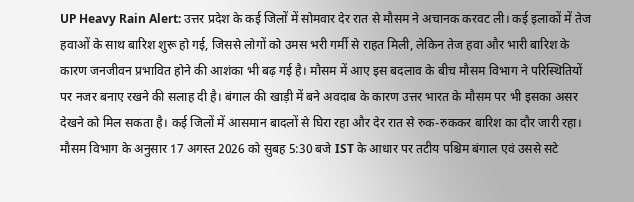UP Heavy Rain Alert: उत्तर प्रदेश के कई जिलों में सोमवार देर रात से मौसम ने अचानक करवट ली। कई इलाकों में तेज हवाओं के साथ बारिश शुरू हो गई, जिससे लोगों को उमस भरी गर्मी से राहत मिली, लेकिन तेज हवा और भारी बारिश के कारण जनजीवन प्रभावित होने की आशंका भी बढ़ गई है। मौसम में आए इस बदलाव के बीच मौसम विभाग ने परिस्थितियों पर नजर बनाए रखने की सलाह दी है। बंगाल की खाड़ी में बने अवदाब के कारण उत्तर भारत के मौसम पर भी इसका असर देखने को मिल सकता है। कई जिलों में आसमान बादलों से घिरा रहा और देर रात से रुक-रुककर बारिश का दौर जारी रहा।
मौसम विभाग के अनुसार 17 अगस्त 2026 को सुबह 5:30 बजे IST के आधार पर तटीय पश्चिम बंगाल एवं उससे सटे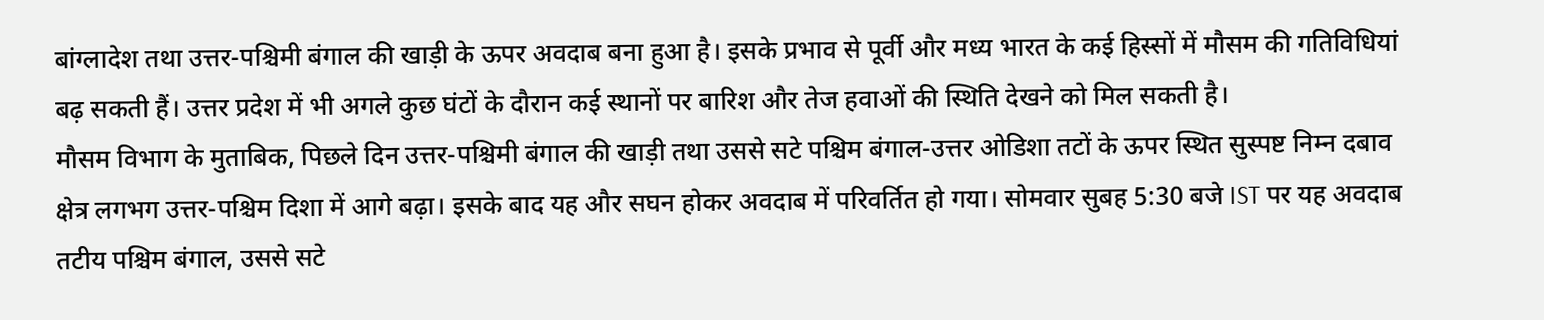बांग्लादेश तथा उत्तर-पश्चिमी बंगाल की खाड़ी के ऊपर अवदाब बना हुआ है। इसके प्रभाव से पूर्वी और मध्य भारत के कई हिस्सों में मौसम की गतिविधियां बढ़ सकती हैं। उत्तर प्रदेश में भी अगले कुछ घंटों के दौरान कई स्थानों पर बारिश और तेज हवाओं की स्थिति देखने को मिल सकती है।
मौसम विभाग के मुताबिक, पिछले दिन उत्तर-पश्चिमी बंगाल की खाड़ी तथा उससे सटे पश्चिम बंगाल-उत्तर ओडिशा तटों के ऊपर स्थित सुस्पष्ट निम्न दबाव क्षेत्र लगभग उत्तर-पश्चिम दिशा में आगे बढ़ा। इसके बाद यह और सघन होकर अवदाब में परिवर्तित हो गया। सोमवार सुबह 5:30 बजे IST पर यह अवदाब तटीय पश्चिम बंगाल, उससे सटे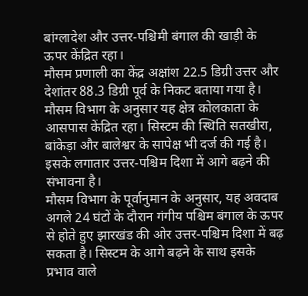बांग्लादेश और उत्तर-पश्चिमी बंगाल की खाड़ी के ऊपर केंद्रित रहा।
मौसम प्रणाली का केंद्र अक्षांश 22.5 डिग्री उत्तर और देशांतर 88.3 डिग्री पूर्व के निकट बताया गया है। मौसम विभाग के अनुसार यह क्षेत्र कोलकाता के आसपास केंद्रित रहा। सिस्टम की स्थिति सतखीरा, बांकेड़ा और बालेश्वर के सापेक्ष भी दर्ज की गई है। इसके लगातार उत्तर-पश्चिम दिशा में आगे बढ़ने की संभावना है।
मौसम विभाग के पूर्वानुमान के अनुसार, यह अवदाब अगले 24 घंटों के दौरान गंगीय पश्चिम बंगाल के ऊपर से होते हुए झारखंड की ओर उत्तर-पश्चिम दिशा में बढ़ सकता है। सिस्टम के आगे बढ़ने के साथ इसके प्रभाव वाले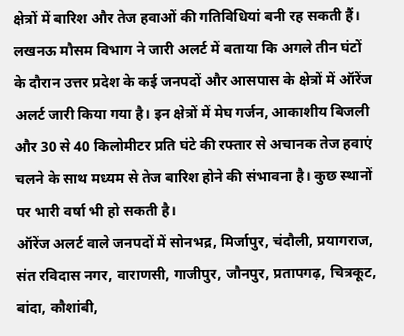क्षेत्रों में बारिश और तेज हवाओं की गतिविधियां बनी रह सकती हैं। लखनऊ मौसम विभाग ने जारी अलर्ट में बताया कि अगले तीन घंटों के दौरान उत्तर प्रदेश के कई जनपदों और आसपास के क्षेत्रों में ऑरेंज अलर्ट जारी किया गया है। इन क्षेत्रों में मेघ गर्जन, आकाशीय बिजली और 30 से 40 किलोमीटर प्रति घंटे की रफ्तार से अचानक तेज हवाएं चलने के साथ मध्यम से तेज बारिश होने की संभावना है। कुछ स्थानों पर भारी वर्षा भी हो सकती है।
ऑरेंज अलर्ट वाले जनपदों में सोनभद्र, मिर्जापुर, चंदौली, प्रयागराज, संत रविदास नगर, वाराणसी, गाजीपुर, जौनपुर, प्रतापगढ़, चित्रकूट, बांदा, कौशांबी,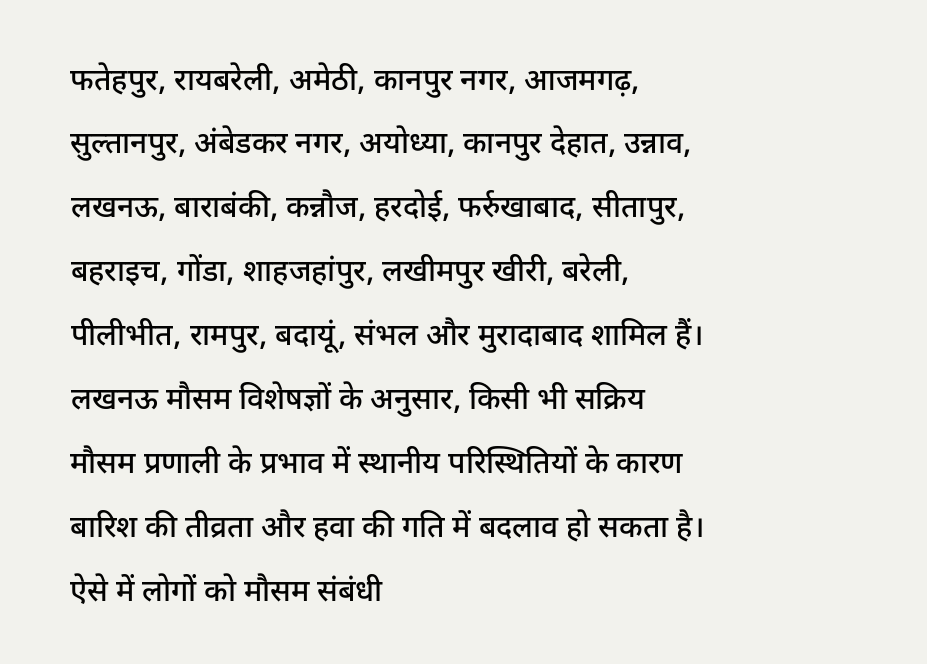फतेहपुर, रायबरेली, अमेठी, कानपुर नगर, आजमगढ़, सुल्तानपुर, अंबेडकर नगर, अयोध्या, कानपुर देहात, उन्नाव, लखनऊ, बाराबंकी, कन्नौज, हरदोई, फर्रुखाबाद, सीतापुर, बहराइच, गोंडा, शाहजहांपुर, लखीमपुर खीरी, बरेली, पीलीभीत, रामपुर, बदायूं, संभल और मुरादाबाद शामिल हैं।
लखनऊ मौसम विशेषज्ञों के अनुसार, किसी भी सक्रिय मौसम प्रणाली के प्रभाव में स्थानीय परिस्थितियों के कारण बारिश की तीव्रता और हवा की गति में बदलाव हो सकता है। ऐसे में लोगों को मौसम संबंधी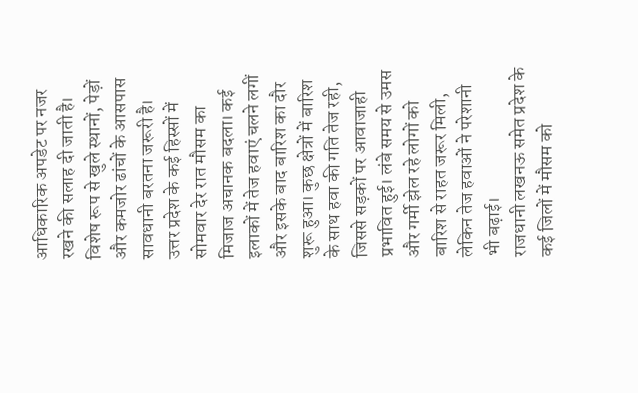आधिकारिक अपडेट पर नजर रखने की सलाह दी जाती है। विशेष रूप से खुले स्थानों, पेड़ों और कमजोर ढांचों के आसपास सावधानी बरतना जरूरी है।
उत्तर प्रदेश के कई हिस्सों में सोमवार देर रात मौसम का मिजाज अचानक बदला। कई इलाकों में तेज हवाएं चलने लगीं और इसके बाद बारिश का दौर शुरू हुआ। कुछ क्षेत्रों में बारिश के साथ हवा की गति तेज रही, जिससे सड़कों पर आवाजाही प्रभावित हुई। लंबे समय से उमस और गर्मी झेल रहे लोगों को बारिश से राहत जरूर मिली, लेकिन तेज हवाओं ने परेशानी भी बढ़ाई।
राजधानी लखनऊ समेत प्रदेश के कई जिलों में मौसम को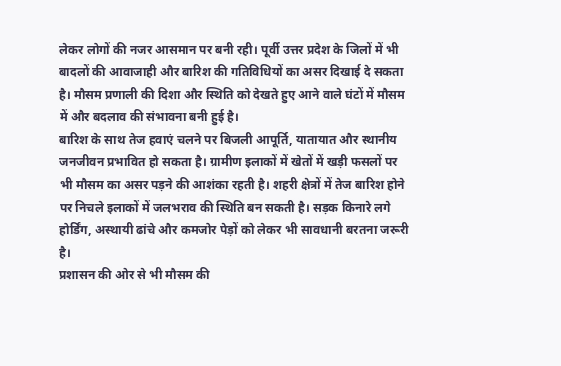लेकर लोगों की नजर आसमान पर बनी रही। पूर्वी उत्तर प्रदेश के जिलों में भी बादलों की आवाजाही और बारिश की गतिविधियों का असर दिखाई दे सकता है। मौसम प्रणाली की दिशा और स्थिति को देखते हुए आने वाले घंटों में मौसम में और बदलाव की संभावना बनी हुई है।
बारिश के साथ तेज हवाएं चलने पर बिजली आपूर्ति, यातायात और स्थानीय जनजीवन प्रभावित हो सकता है। ग्रामीण इलाकों में खेतों में खड़ी फसलों पर भी मौसम का असर पड़ने की आशंका रहती है। शहरी क्षेत्रों में तेज बारिश होने पर निचले इलाकों में जलभराव की स्थिति बन सकती है। सड़क किनारे लगे होर्डिंग, अस्थायी ढांचे और कमजोर पेड़ों को लेकर भी सावधानी बरतना जरूरी है।
प्रशासन की ओर से भी मौसम की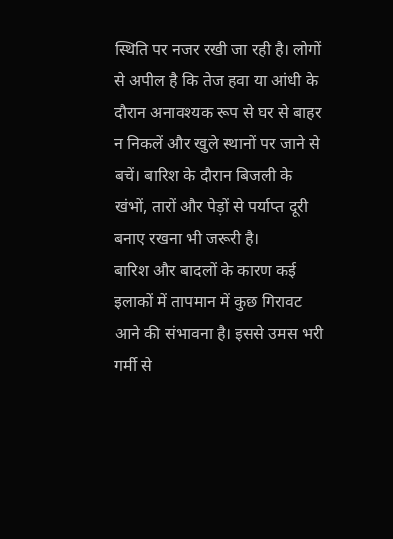स्थिति पर नजर रखी जा रही है। लोगों से अपील है कि तेज हवा या आंधी के दौरान अनावश्यक रूप से घर से बाहर न निकलें और खुले स्थानों पर जाने से बचें। बारिश के दौरान बिजली के खंभों, तारों और पेड़ों से पर्याप्त दूरी बनाए रखना भी जरूरी है।
बारिश और बादलों के कारण कई इलाकों में तापमान में कुछ गिरावट आने की संभावना है। इससे उमस भरी गर्मी से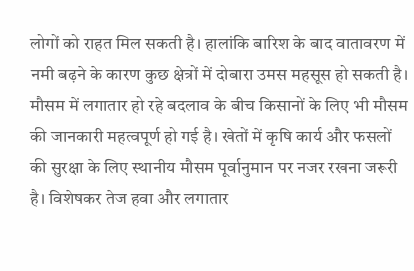लोगों को राहत मिल सकती है। हालांकि बारिश के बाद वातावरण में नमी बढ़ने के कारण कुछ क्षेत्रों में दोबारा उमस महसूस हो सकती है।
मौसम में लगातार हो रहे बदलाव के बीच किसानों के लिए भी मौसम की जानकारी महत्वपूर्ण हो गई है। खेतों में कृषि कार्य और फसलों की सुरक्षा के लिए स्थानीय मौसम पूर्वानुमान पर नजर रखना जरूरी है। विशेषकर तेज हवा और लगातार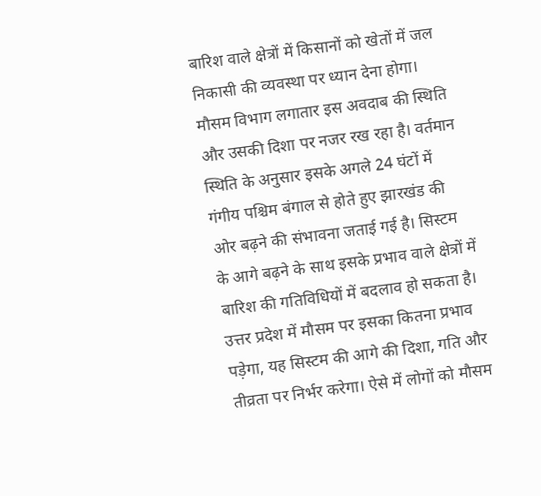बारिश वाले क्षेत्रों में किसानों को खेतों में जल निकासी की व्यवस्था पर ध्यान देना होगा।
मौसम विभाग लगातार इस अवदाब की स्थिति और उसकी दिशा पर नजर रख रहा है। वर्तमान स्थिति के अनुसार इसके अगले 24 घंटों में गंगीय पश्चिम बंगाल से होते हुए झारखंड की ओर बढ़ने की संभावना जताई गई है। सिस्टम के आगे बढ़ने के साथ इसके प्रभाव वाले क्षेत्रों में बारिश की गतिविधियों में बदलाव हो सकता है।
उत्तर प्रदेश में मौसम पर इसका कितना प्रभाव पड़ेगा, यह सिस्टम की आगे की दिशा, गति और तीव्रता पर निर्भर करेगा। ऐसे में लोगों को मौसम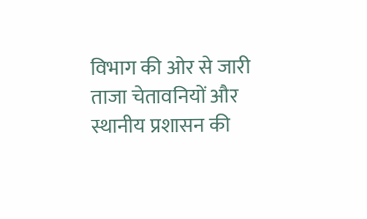विभाग की ओर से जारी ताजा चेतावनियों और स्थानीय प्रशासन की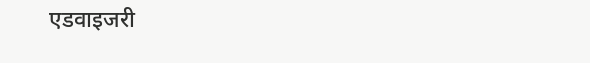एडवाइजरी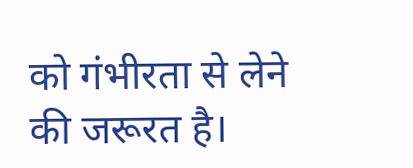को गंभीरता से लेने की जरूरत है।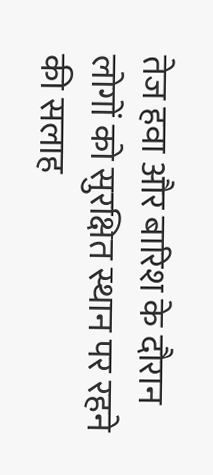तेज हवा और बारिश के दौरान लोगों को सुरक्षित स्थान पर रहने की सलाह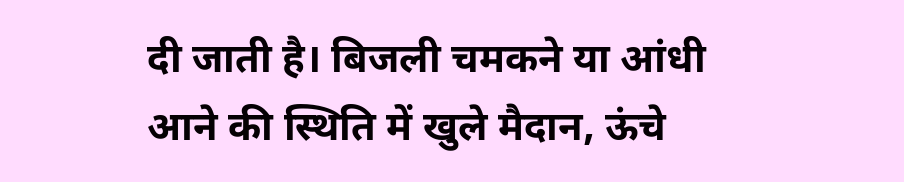दी जाती है। बिजली चमकने या आंधी आने की स्थिति में खुले मैदान, ऊंचे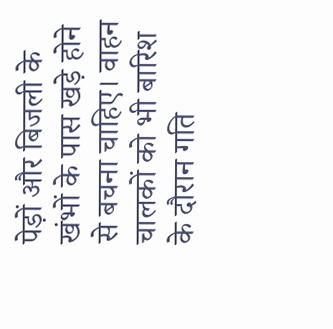पेड़ों और बिजली के खंभों के पास खड़े होने से बचना चाहिए। वाहन चालकों को भी बारिश के दौरान गति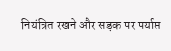नियंत्रित रखने और सड़क पर पर्याप्त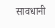सावधानी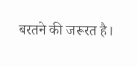बरतने की जरूरत है।